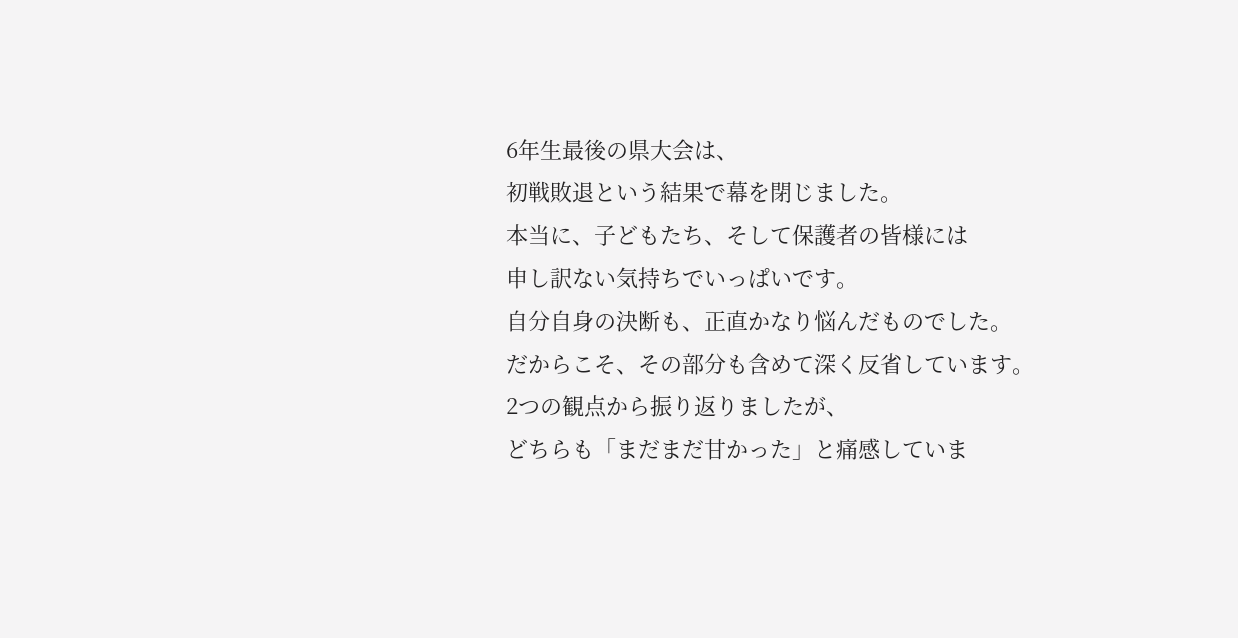6年生最後の県大会は、
初戦敗退という結果で幕を閉じました。
本当に、子どもたち、そして保護者の皆様には
申し訳ない気持ちでいっぱいです。
自分自身の決断も、正直かなり悩んだものでした。
だからこそ、その部分も含めて深く反省しています。
2つの観点から振り返りましたが、
どちらも「まだまだ甘かった」と痛感していま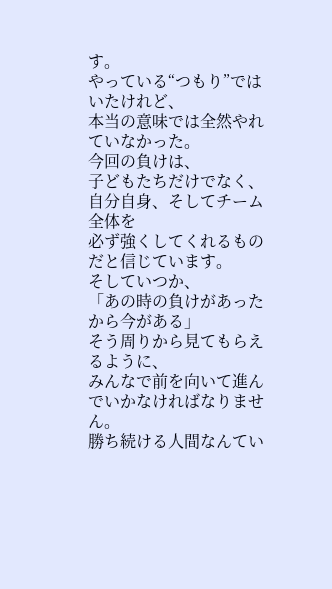す。
やっている“つもり”ではいたけれど、
本当の意味では全然やれていなかった。
今回の負けは、
子どもたちだけでなく、自分自身、そしてチーム全体を
必ず強くしてくれるものだと信じています。
そしていつか、
「あの時の負けがあったから今がある」
そう周りから見てもらえるように、
みんなで前を向いて進んでいかなければなりません。
勝ち続ける人間なんてい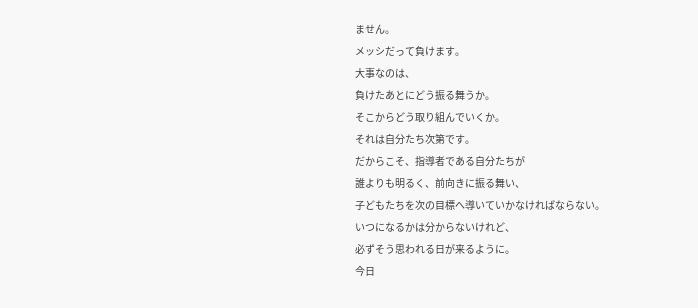ません。
メッシだって負けます。
大事なのは、
負けたあとにどう振る舞うか。
そこからどう取り組んでいくか。
それは自分たち次第です。
だからこそ、指導者である自分たちが
誰よりも明るく、前向きに振る舞い、
子どもたちを次の目標へ導いていかなければならない。
いつになるかは分からないけれど、
必ずそう思われる日が来るように。
今日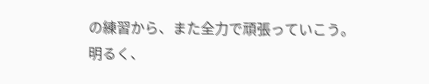の練習から、また全力で頑張っていこう。
明るく、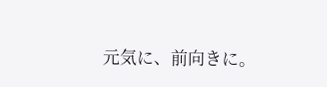元気に、前向きに。